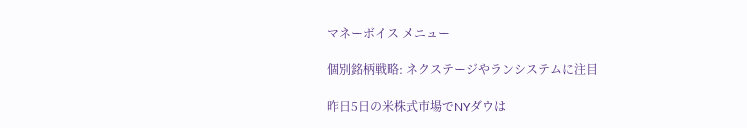マネーボイス メニュー

個別銘柄戦略: ネクステージやランシステムに注目

昨日5日の米株式市場でNYダウは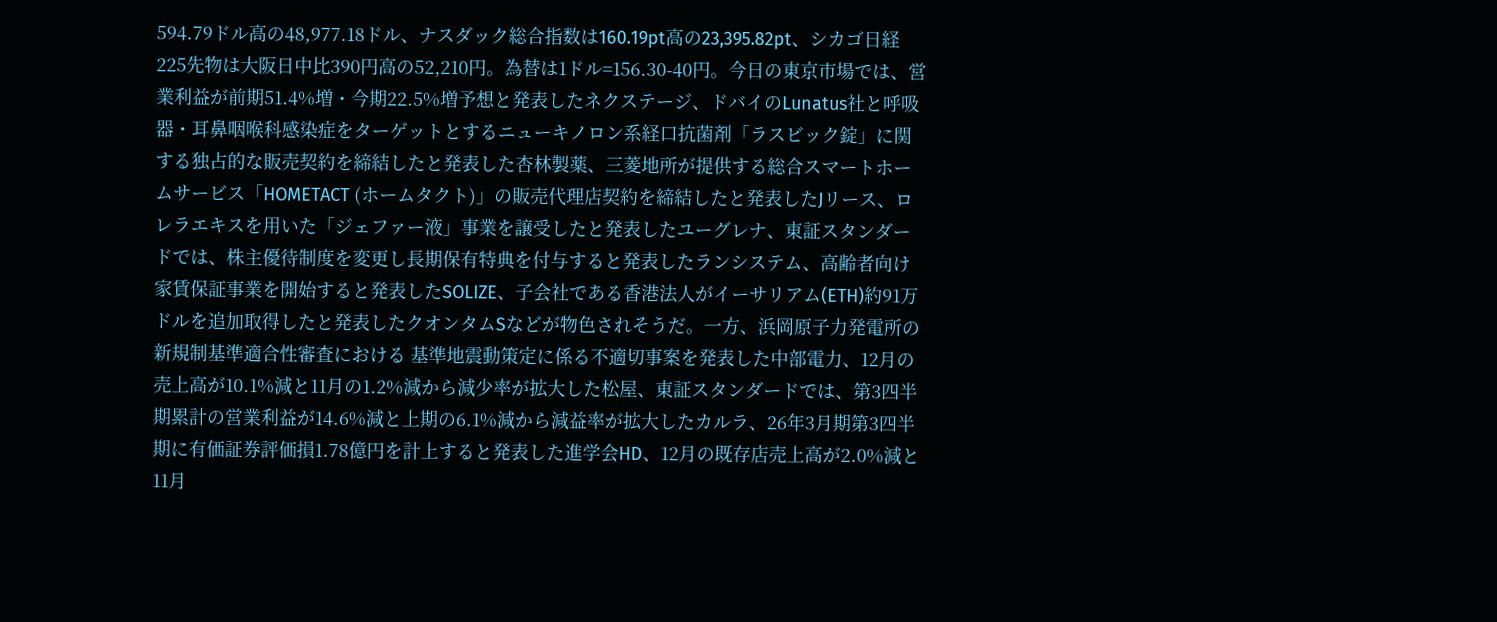594.79ドル高の48,977.18ドル、ナスダック総合指数は160.19pt高の23,395.82pt、シカゴ日経225先物は大阪日中比390円高の52,210円。為替は1ドル=156.30-40円。今日の東京市場では、営業利益が前期51.4%増・今期22.5%増予想と発表したネクステージ、ドバイのLunatus社と呼吸器・耳鼻咽喉科感染症をターゲットとするニューキノロン系経口抗菌剤「ラスビック錠」に関する独占的な販売契約を締結したと発表した杏林製薬、三菱地所が提供する総合スマートホームサービス「HOMETACT (ホームタクト)」の販売代理店契約を締結したと発表したJリース、ロレラエキスを用いた「ジェファー液」事業を譲受したと発表したユーグレナ、東証スタンダードでは、株主優待制度を変更し長期保有特典を付与すると発表したランシステム、高齢者向け家賃保証事業を開始すると発表したSOLIZE、子会社である香港法人がイーサリアム(ETH)約91万ドルを追加取得したと発表したクオンタムSなどが物色されそうだ。一方、浜岡原子力発電所の新規制基準適合性審査における 基準地震動策定に係る不適切事案を発表した中部電力、12月の売上高が10.1%減と11月の1.2%減から減少率が拡大した松屋、東証スタンダードでは、第3四半期累計の営業利益が14.6%減と上期の6.1%減から減益率が拡大したカルラ、26年3月期第3四半期に有価証券評価損1.78億円を計上すると発表した進学会HD、12月の既存店売上高が2.0%減と11月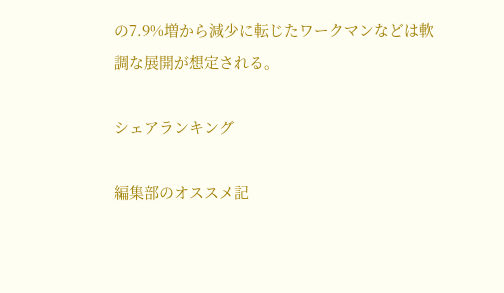の7.9%増から減少に転じたワークマンなどは軟調な展開が想定される。

シェアランキング

編集部のオススメ記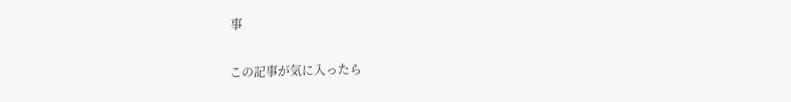事

この記事が気に入ったら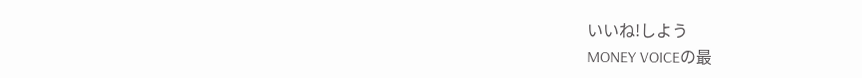いいね!しよう
MONEY VOICEの最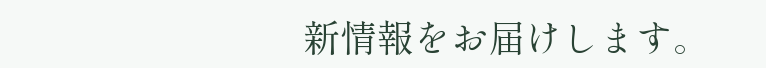新情報をお届けします。